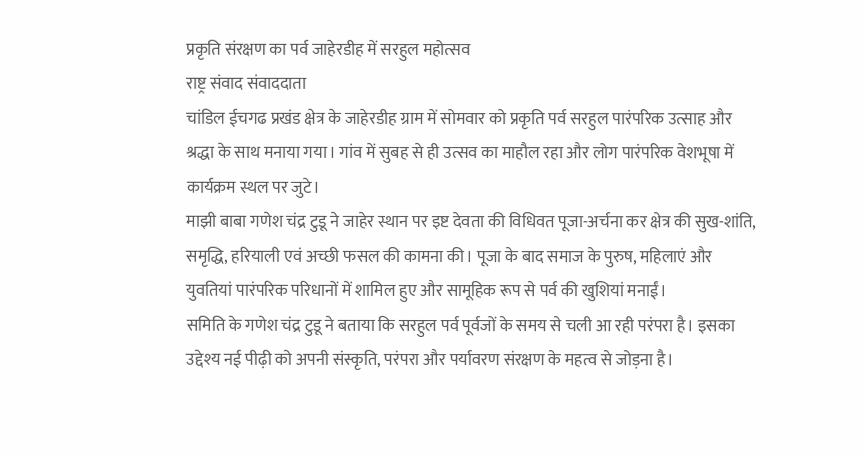प्रकृति संरक्षण का पर्व जाहेरडीह में सरहुल महोत्सव
राष्ट्र संवाद संवाददाता
चांडिल ईचगढ प्रखंड क्षेत्र के जाहेरडीह ग्राम में सोमवार को प्रकृति पर्व सरहुल पारंपरिक उत्साह और श्रद्धा के साथ मनाया गया। गांव में सुबह से ही उत्सव का माहौल रहा और लोग पारंपरिक वेशभूषा में कार्यक्रम स्थल पर जुटे।
माझी बाबा गणेश चंद्र टुडू ने जाहेर स्थान पर इष्ट देवता की विधिवत पूजा-अर्चना कर क्षेत्र की सुख-शांति, समृद्धि, हरियाली एवं अच्छी फसल की कामना की। पूजा के बाद समाज के पुरुष, महिलाएं और युवतियां पारंपरिक परिधानों में शामिल हुए और सामूहिक रूप से पर्व की खुशियां मनाईं।
समिति के गणेश चंद्र टुडू ने बताया कि सरहुल पर्व पूर्वजों के समय से चली आ रही परंपरा है। इसका उद्देश्य नई पीढ़ी को अपनी संस्कृति, परंपरा और पर्यावरण संरक्षण के महत्व से जोड़ना है।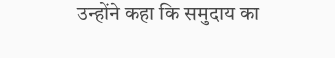उन्होंने कहा कि समुदाय का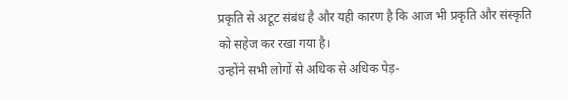प्रकृति से अटूट संबंध है और यही कारण है कि आज भी प्रकृति और संस्कृति को सहेज कर रखा गया है।
उन्होंने सभी लोगों से अधिक से अधिक पेड़-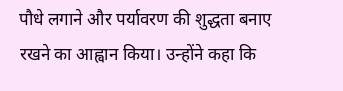पौधे लगाने और पर्यावरण की शुद्धता बनाए रखने का आह्वान किया। उन्होंने कहा कि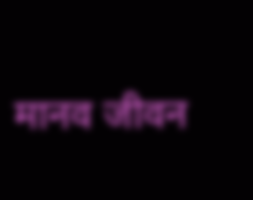मानव जीवन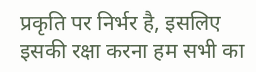प्रकृति पर निर्भर है, इसलिए इसकी रक्षा करना हम सभी का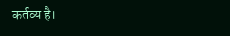कर्तव्य है।